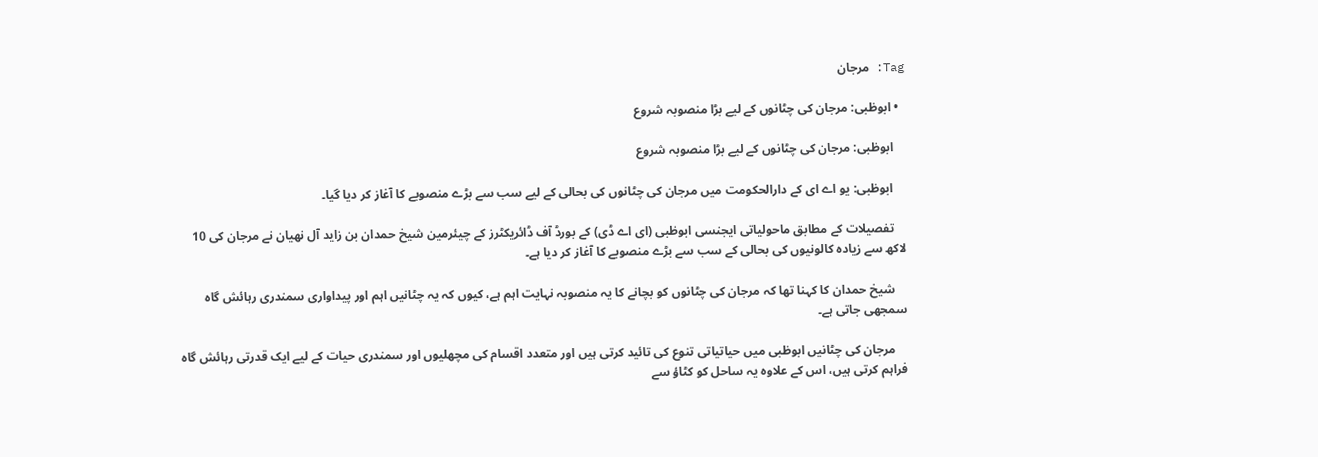Tag: مرجان

  • ابوظبی: مرجان کی چٹانوں کے لیے بڑا منصوبہ شروع

    ابوظبی: مرجان کی چٹانوں کے لیے بڑا منصوبہ شروع

    ابوظبی: یو اے ای کے دارالحکومت میں مرجان کی چٹانوں کی بحالی کے لیے سب سے بڑے منصوبے کا آغاز کر دیا گیا۔

    تفصیلات کے مطابق ماحولیاتی ایجنسی ابوظبی (ای اے ڈی) کے بورڈ آف ڈائریکٹرز کے چیئرمین شیخ حمدان بن زاید آل نھیان نے مرجان کی 10 لاکھ سے زیادہ کالونیوں کی بحالی کے سب سے بڑے منصوبے کا آغاز کر دیا ہے۔

    شیخ حمدان کا کہنا تھا کہ مرجان کی چٹانوں کو بچانے کا یہ منصوبہ نہایت اہم ہے، کیوں کہ یہ چٹانیں اہم اور پیداواری سمندری رہائش گاہ سمجھی جاتی ہے۔

    مرجان کی چٹانیں ابوظبی میں حیاتیاتی تنوع کی تائید کرتی ہیں اور متعدد اقسام کی مچھلیوں اور سمندری حیات کے لیے ایک قدرتی رہائش گاہ فراہم کرتی ہیں، اس کے علاوہ یہ ساحل کو کٹاؤ سے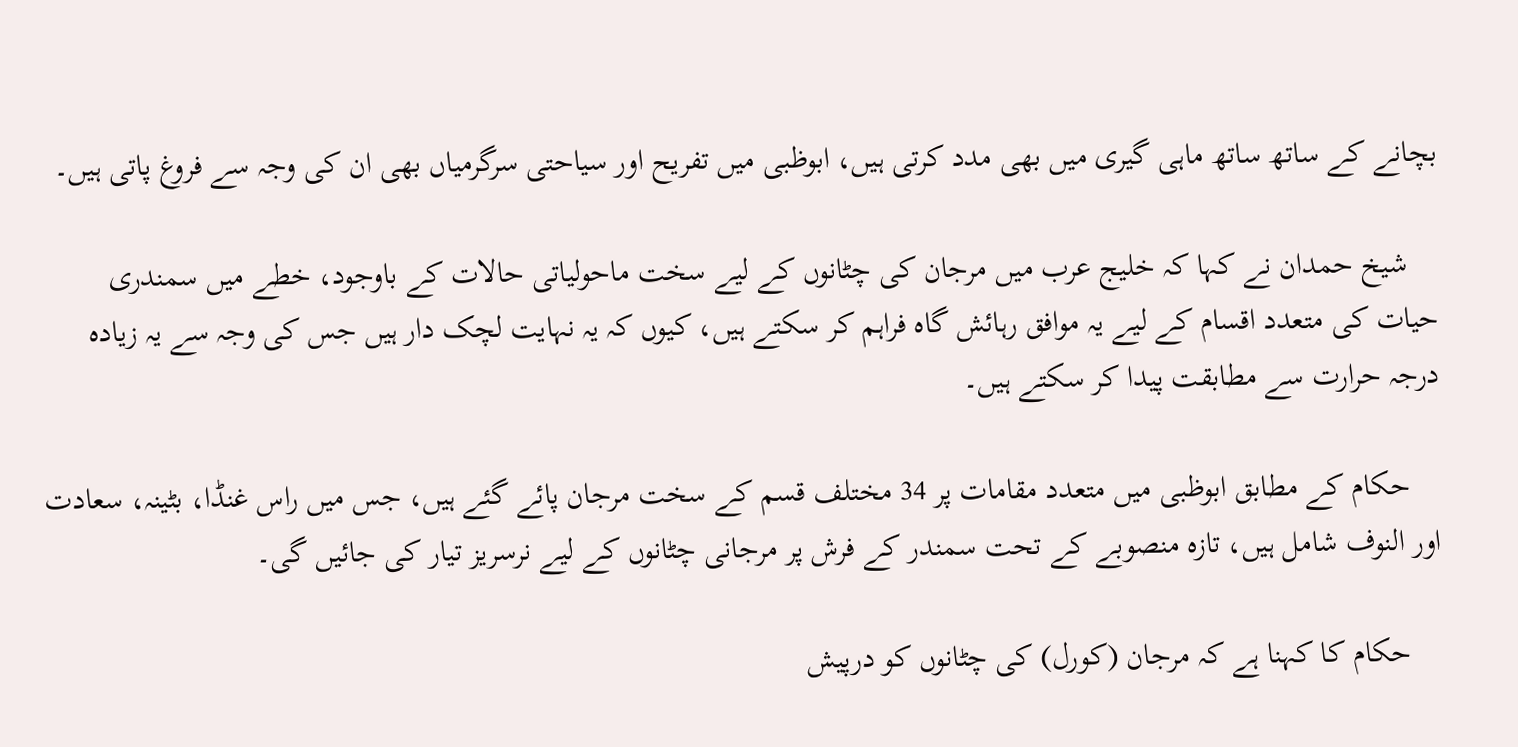بچانے کے ساتھ ساتھ ماہی گیری میں بھی مدد کرتی ہیں، ابوظبی میں تفریح اور سیاحتی سرگرمیاں بھی ان کی وجہ سے فروغ پاتی ہیں۔

    شیخ حمدان نے کہا کہ خلیج عرب میں مرجان کی چٹانوں کے لیے سخت ماحولیاتی حالات کے باوجود، خطے میں سمندری حیات کی متعدد اقسام کے لیے یہ موافق رہائش گاہ فراہم کر سکتے ہیں، کیوں کہ یہ نہایت لچک دار ہیں جس کی وجہ سے یہ زیادہ درجہ حرارت سے مطابقت پیدا کر سکتے ہیں۔

    حکام کے مطابق ابوظبی میں متعدد مقامات پر 34 مختلف قسم کے سخت مرجان پائے گئے ہیں، جس میں راس غنڈا، بٹینہ، سعادت اور النوف شامل ہیں، تازہ منصوبے کے تحت سمندر کے فرش پر مرجانی چٹانوں کے لیے نرسریز تیار کی جائیں گی۔

    حکام کا کہنا ہے کہ مرجان (کورل) کی چٹانوں کو درپیش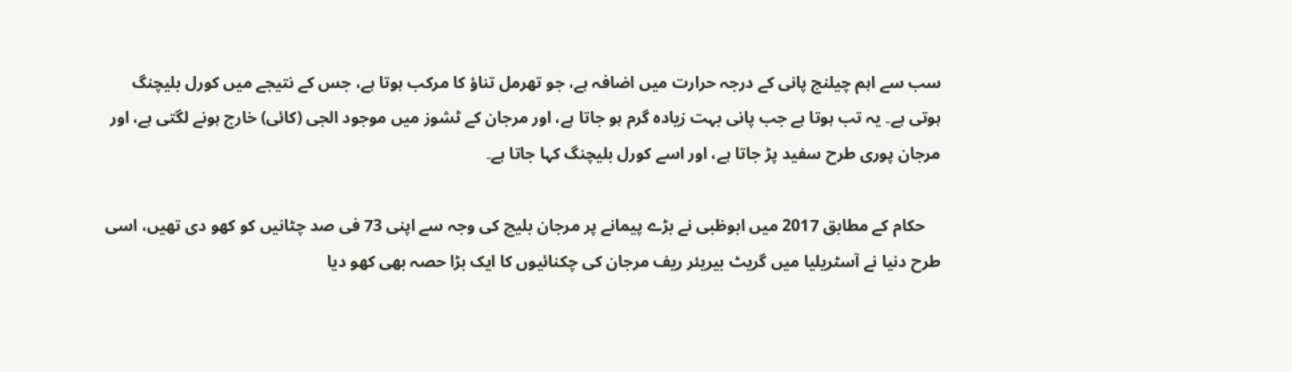سب سے اہم چیلنج پانی کے درجہ حرارت میں اضافہ ہے، جو تھرمل تناؤ کا مرکب ہوتا ہے، جس کے نتیجے میں کورل بلیچنگ ہوتی ہے۔ یہ تب ہوتا ہے جب پانی بہت زیادہ گرم ہو جاتا ہے، اور مرجان کے ٹشوز میں موجود الجی (کائی) خارج ہونے لگتی ہے، اور مرجان پوری طرح سفید پڑ جاتا ہے، اور اسے کورل بلیچنگ کہا جاتا ہے۔

    حکام کے مطابق 2017 میں ابوظبی نے بڑے پیمانے پر مرجان بلیچ کی وجہ سے اپنی 73 فی صد چٹانیں کو کھو دی تھیں، اسی طرح دنیا نے آسٹریلیا میں گریٹ بیریئر ریف مرجان کی چکنائیوں کا ایک بڑا حصہ بھی کھو دیا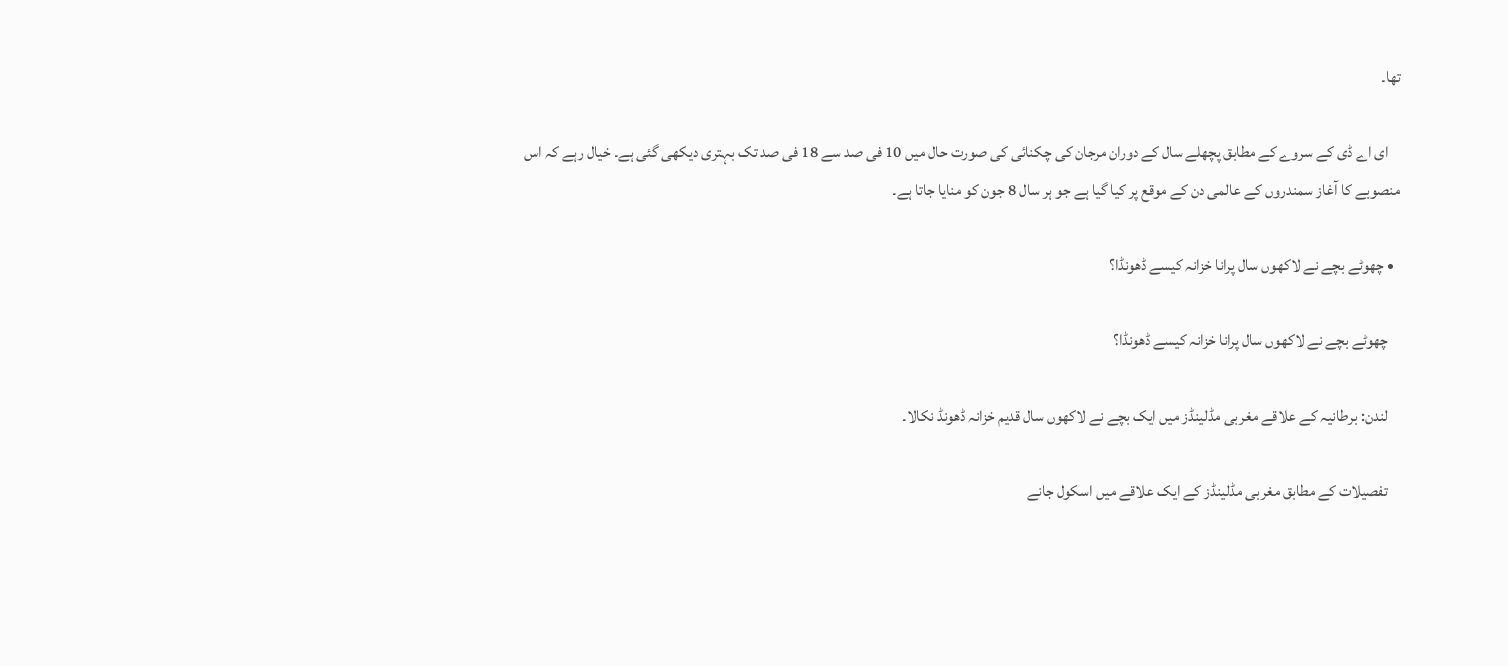تھا۔

    ای اے ڈی کے سروے کے مطابق پچھلے سال کے دوران مرجان کی چکنائی کی صورت حال میں 10 فی صد سے 18 فی صد تک بہتری دیکھی گئی ہے۔ خیال رہے کہ اس منصوبے کا آغاز سمندروں کے عالمی دن کے موقع پر کیا گیا ہے جو ہر سال 8 جون کو منایا جاتا ہے۔

  • چھوٹے بچے نے لاکھوں سال پرانا خزانہ کیسے ڈھونڈا؟

    چھوٹے بچے نے لاکھوں سال پرانا خزانہ کیسے ڈھونڈا؟

    لندن: برطانیہ کے علاقے مغربی مڈلینڈز میں ایک بچے نے لاکھوں سال قدیم خزانہ ڈھونڈ نکالا۔

    تفصیلات کے مطابق مغربی مڈلینڈز کے ایک علاقے میں اسکول جانے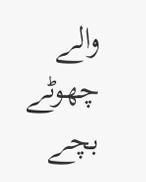والے چھوٹے بچے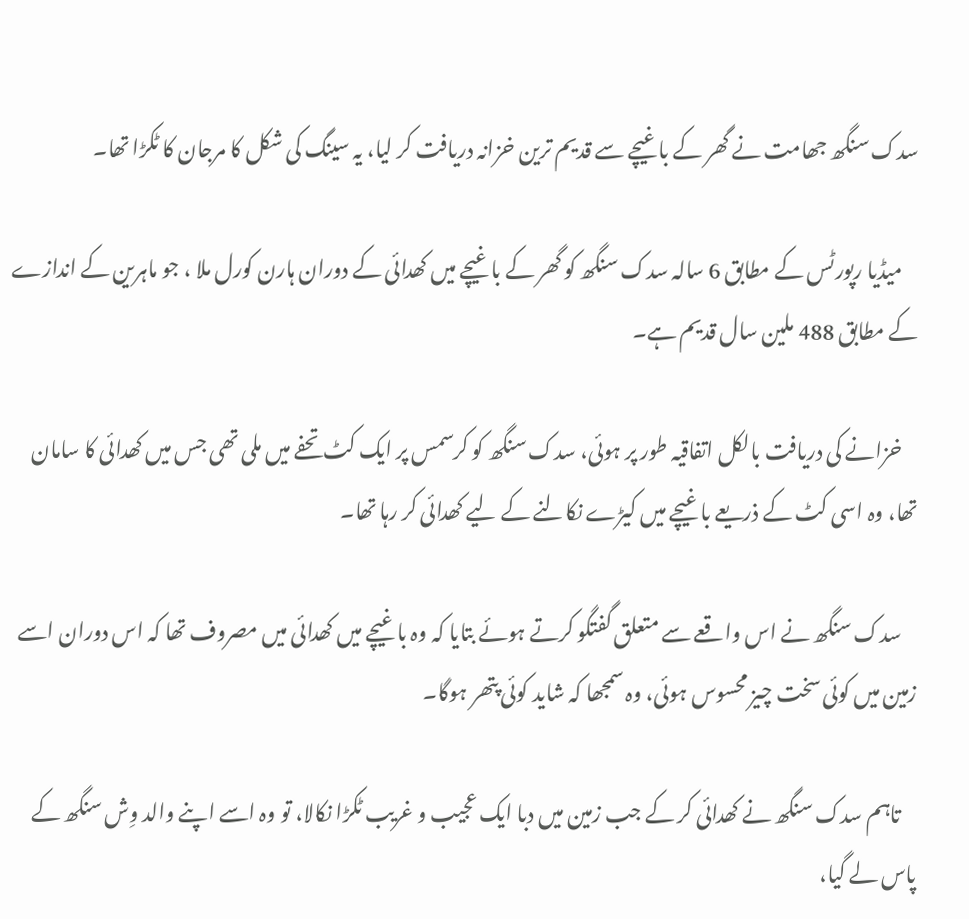سدک سنگھ جھامت نے گھر کے باغیچے سے قدیم ترین خزانہ دریافت کر لیا، یہ سینگ کی شکل کا مرجان کا ٹکڑا تھا۔

    میڈیا رپورٹس کے مطابق 6 سالہ سدک سنگھ کو گھر کے باغیچے میں کھدائی کے دوران ہارن کورل ملا ، جو ماہرین کے اندازے کے مطابق 488 ملین سال قدیم ہے۔

    خزانے کی دریافت بالکل اتفاقیہ طور پر ہوئی، سدک سنگھ کو کرسمس پر ایک کٹ تحفے میں ملی تھی جس میں کھدائی کا سامان تھا، وہ اسی کٹ کے ذریعے باغیچے میں کیڑے نکالنے کے لیے کھدائی کر رہا تھا۔

    سدک سنگھ نے اس واقعے سے متعلق گفتگو کرتے ہوئے بتایا کہ وہ باغیچے میں کھدائی میں مصروف تھا کہ اس دوران اسے زمین میں کوئی سخت چیز محسوس ہوئی، وہ سمجھا کہ شاید کوئی پتھر ہوگا۔

    تاہم سدک سنگھ نے کھدائی کر کے جب زمین میں دبا ایک عجیب و غریب ٹکڑا نکالا، تو وہ اسے اپنے والد وِش سنگھ کے پاس لے گیا،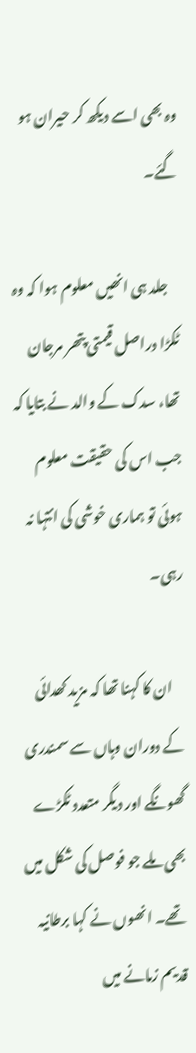وہ بھی اسے دیکھ کر حیران ہو گئے۔

    جلد ہی انھیں معلوم ہوا کہ وہ ٹکڑا دراصل قیمتی پتھر مرجان تھا، سدک کے والد نے بتایا کہ جب اس کی حقیقت معلوم ہوئی تو ہماری خوشی کی انتہا نہ رہی۔

    ان کا کہنا تھا کہ مزید کھدائی کے دوران وہاں سے سمندری گھونگے اور دیگر متعدد ٹکڑے بھی ملے جو فوصل کی شکل میں تھے۔ انھوں نے کہا برطانیہ قدیم زمانے میں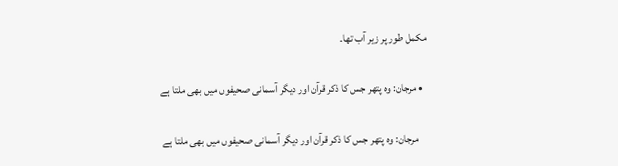مکمل طور پر زیر آب تھا۔

  • مرجان: وہ پتھر جس کا ذکر قرآن اور دیگر آسمانی صحیفوں میں بھی ملتا ہے

    مرجان: وہ پتھر جس کا ذکر قرآن اور دیگر آسمانی صحیفوں میں بھی ملتا ہے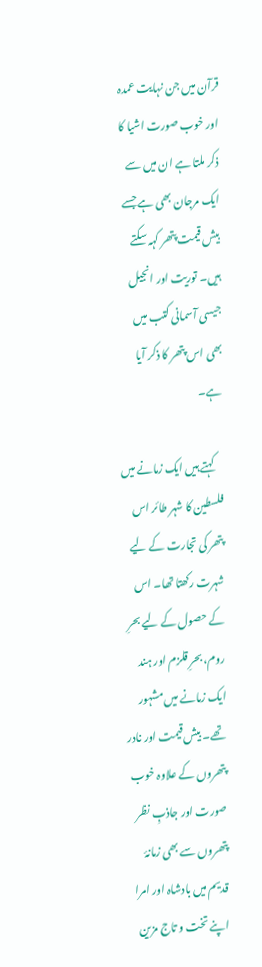قرآن میں جن نہایت عمدہ اور خوب صورت اشیا کا ذکر ملتا ہے ان میں سے ایک مرجان بھی ہے جسے بیش قیمت پتھر کہہ سکتے ہیں۔ توریت اور انجیل جیسی آسمانی کتب میں بھی اس پتھر کا ذکر آیا ہے۔

    کہتے ہیں ایک زمانے میں فلسطین کا شہر طائر اس پتھر کی تجارت کے لیے شہرت رکھتا تھا۔ اس کے حصول کے لیے بحرِ روم، بحرِ قلزم اور ہند ایک زمانے میں مشہور تھے۔ بیش قیمت اور نادر پتھروں کے علاوہ خوب صورت اور جاذبِ نظر پتھروں سے بھی زمانۂ قدیم میں بادشاہ اور امرا اپنے تخت و تاج مزین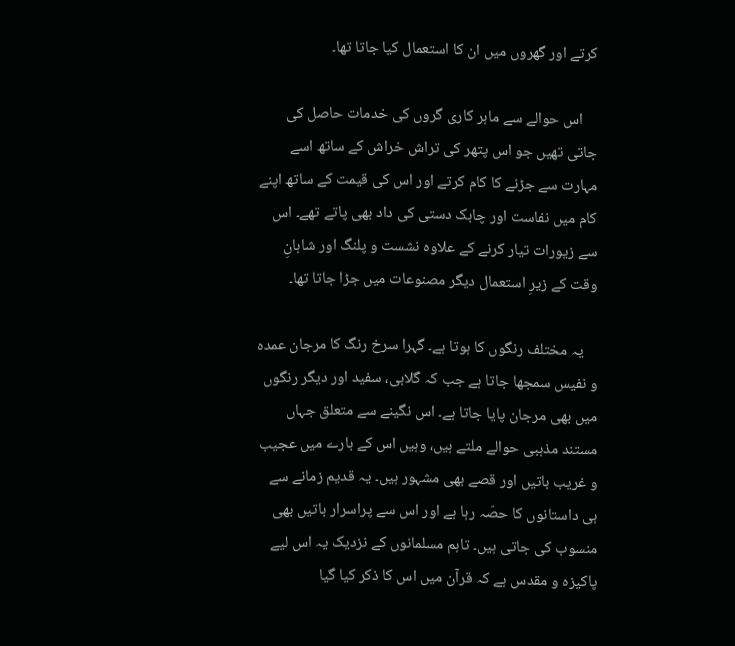کرتے اور گھروں میں ان کا استعمال کیا جاتا تھا۔

    اس حوالے سے ماہر کاری گروں کی خدمات حاصل کی جاتی تھیں جو اس پتھر کی تراش خراش کے ساتھ اسے مہارت سے جڑنے کا کام کرتے اور اس کی قیمت کے ساتھ اپنے کام میں نفاست اور چابک دستی کی داد بھی پاتے تھے۔ اس سے زیورات تیار کرنے کے علاوہ نشست و پلنگ اور شاہانِ وقت کے زیرِ استعمال دیگر مصنوعات میں جڑا جاتا تھا۔

    یہ مختلف رنگوں کا ہوتا ہے۔ گہرا سرخ رنگ کا مرجان عمدہ و نفیس سمجھا جاتا ہے جب کہ گلابی، سفید اور دیگر رنگوں میں بھی مرجان پایا جاتا ہے۔ اس نگینے سے متعلق جہاں مستند مذہبی حوالے ملتے ہیں، وہیں اس کے بارے میں عجیب و غریب باتیں اور قصے بھی مشہور ہیں۔ یہ قدیم زمانے سے ہی داستانوں کا حصّہ رہا ہے اور اس سے پراسرار باتیں بھی منسوب کی جاتی ہیں۔ تاہم مسلمانوں کے نزدیک یہ اس لیے پاکیزہ و مقدس ہے کہ قرآن میں اس کا ذکر کیا گیا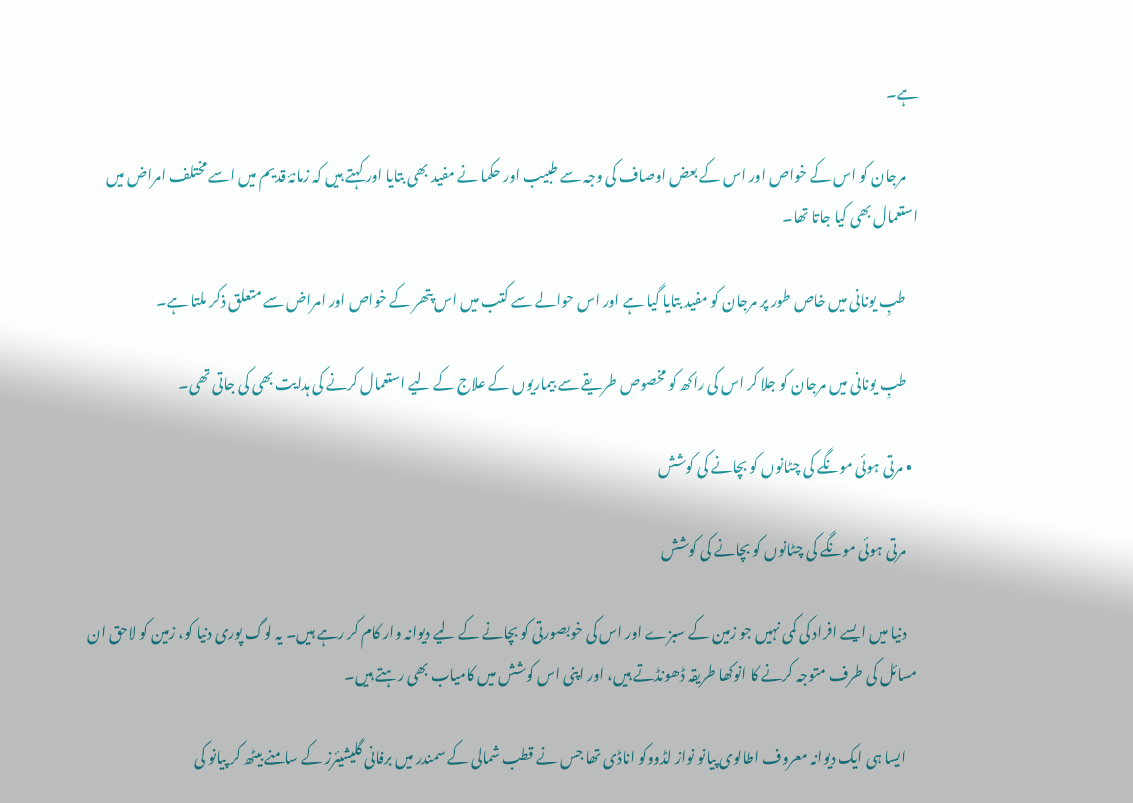ہے۔

    مرجان کو اس کے خواص اور اس کے بعض اوصاف کی وجہ سے طبیب اور حکما نے مفید بھی بتایا اور کہتے ہیں کہ زمانۂ قدیم میں اسے مختلف امراض میں استعمال بھی کیا جاتا تھا۔

    طبِ یونانی میں خاص طور پر مرجان کو مفید بتایا گیا ہے اور اس حوالے سے کتب میں اس پتھر کے خواص اور امراض سے متعلق ذکر ملتا ہے۔

    طبِ یونانی میں مرجان کو جلا کر اس کی راکھ کو مخصوص طریقے سے بیماریوں کے علاج کے لیے استعمال کرنے کی ہدایت بھی کی جاتی تھی۔

  • مرتی ہوئی مونگے کی چٹانوں کو بچانے کی کوشش

    مرتی ہوئی مونگے کی چٹانوں کو بچانے کی کوشش

    دنیا میں ایسے افراد کی کمی نہیں جو زمین کے سبزے اور اس کی خوبصورتی کو بچانے کے لیے دیوانہ وار کام کر رہے ہیں۔ یہ لوگ پوری دنیا کو، زمین کو لاحق ان مسائل کی طرف متوجہ کرنے کا انوکھا طریقہ ڈھونڈتے ہیں، اور اپنی اس کوشش میں کامیاب بھی رہتے ہیں۔

    ایسا ہی ایک دیوانہ معروف اطالوی پیانو نواز لڈووکو اناڈی تھا جس نے قطب شمالی کے سمندر میں برفانی گلیشیئرز کے سامنے بیٹھ کر پیانو کی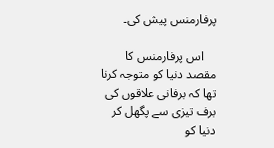پرفارمنس پیش کی۔

    اس پرفارمنس کا مقصد دنیا کو متوجہ کرنا تھا کہ برفانی علاقوں کی برف تیزی سے پگھل کر دنیا کو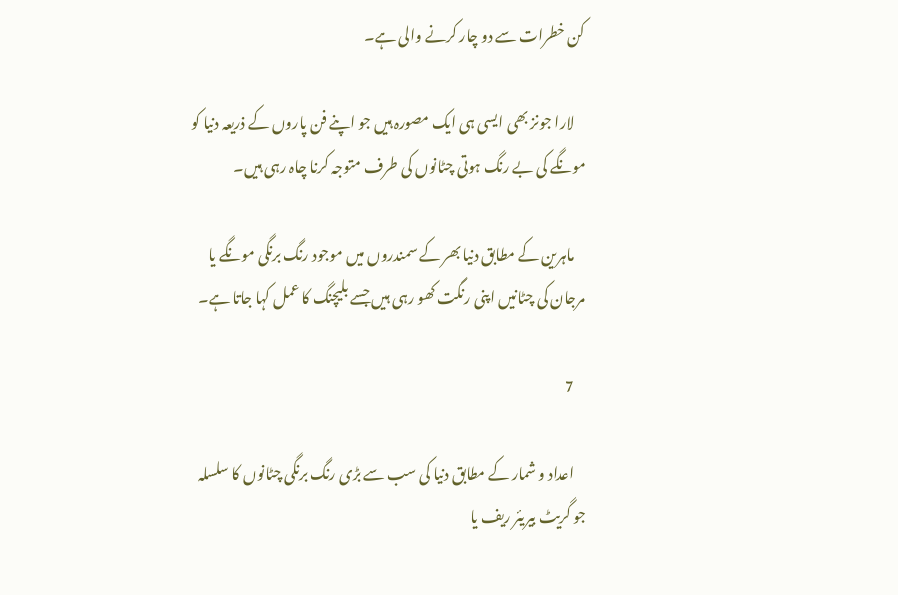کن خطرات سے دو چار کرنے والی ہے۔

    لارا جونز بھی ایسی ہی ایک مصورہ ہیں جو اپنے فن پاروں کے ذریعہ دنیا کو مونگے کی بے رنگ ہوتی چٹانوں کی طرف متوجہ کرنا چاہ رہی ہیں۔

    ماہرین کے مطابق دنیا بھر کے سمندروں میں موجود رنگ برنگی مونگے یا مرجان کی چٹانیں اپنی رنگت کھو رہی ہیں جسے بلیچنگ کا عمل کہا جاتا ہے۔

    7

    اعداد و شمار کے مطابق دنیا کی سب سے بڑی رنگ برنگی چٹانوں کا سلسلہ جو گریٹ بیریئر ریف یا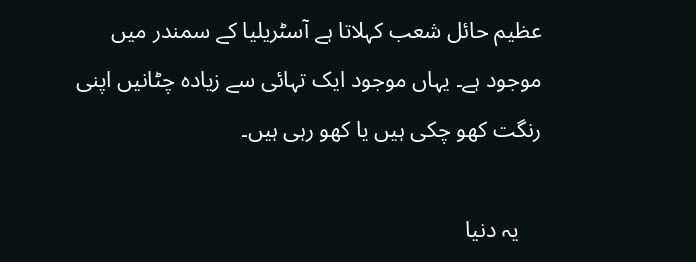عظیم حائل شعب کہلاتا ہے آسٹریلیا کے سمندر میں موجود ہے۔ یہاں موجود ایک تہائی سے زیادہ چٹانیں اپنی رنگت کھو چکی ہیں یا کھو رہی ہیں۔

    یہ دنیا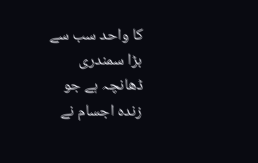کا واحد سب سے بڑا سمندری ڈھانچہ ہے جو زندہ اجسام نے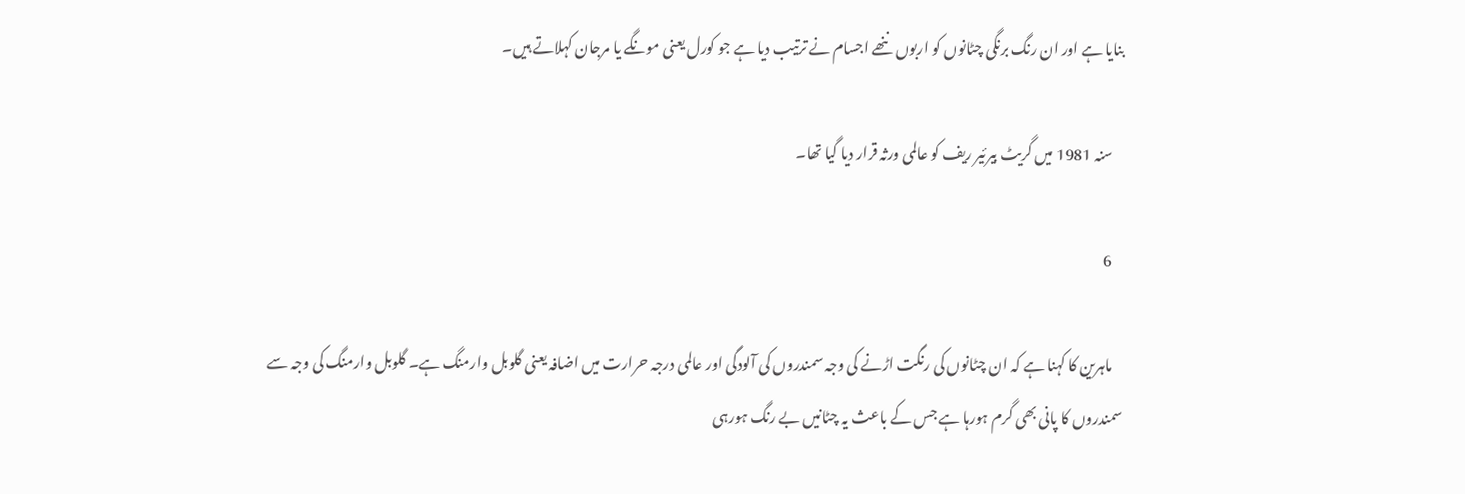بنایا ہے اور ان رنگ برنگی چٹانوں کو اربوں ننھے اجسام نے ترتیب دیا ہے جو کورل یعنی مونگے یا مرجان کہلاتے ہیں۔

    سنہ 1981 میں گریٹ بیرئیر ریف کو عالمی ورثہ قرار دیا گیا تھا۔

    6

    ماہرین کا کہنا ہے کہ ان چٹانوں کی رنگت اڑنے کی وجہ سمندروں کی آلودگی اور عالمی درجہ حرارت میں اضافہ یعنی گلوبل وارمنگ ہے۔ گلوبل وارمنگ کی وجہ سے سمندروں کا پانی بھی گرم ہورہا ہے جس کے باعث یہ چٹانیں بے رنگ ہورہی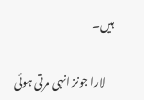ہیں۔

    لارا جونز انہی مرتی ہوئی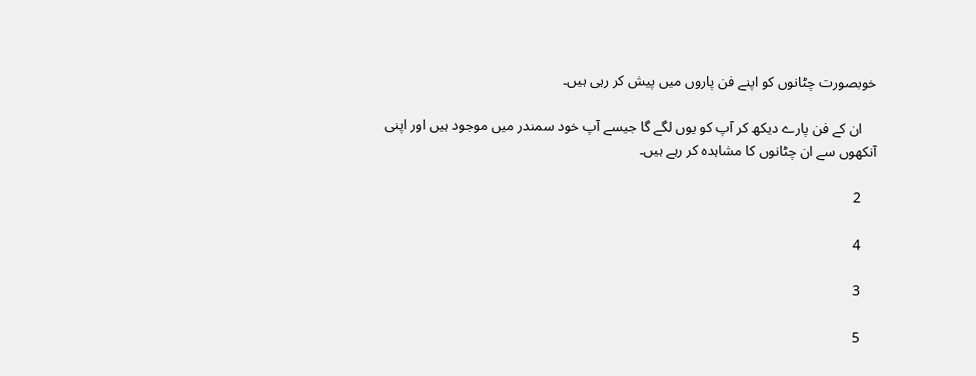خوبصورت چٹانوں کو اپنے فن پاروں میں پیش کر رہی ہیں۔

    ان کے فن پارے دیکھ کر آپ کو یوں لگے گا جیسے آپ خود سمندر میں موجود ہیں اور اپنی آنکھوں سے ان چٹانوں کا مشاہدہ کر رہے ہیں۔

    2

    4

    3

    5